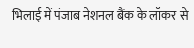भिलाई में पंजाब नेशनल बैंक के लॉकर से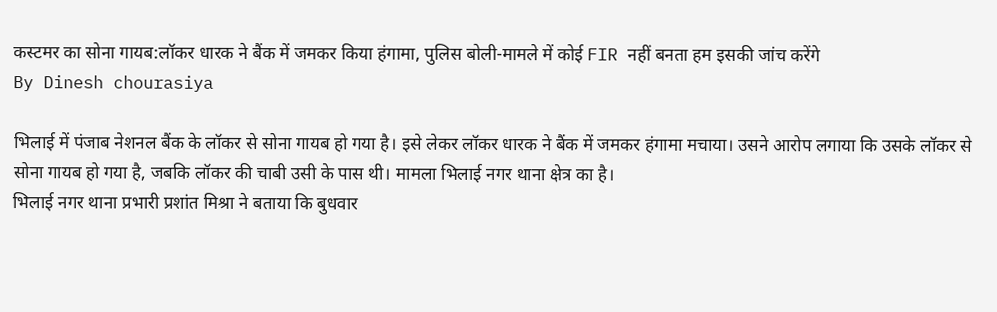कस्टमर का सोना गायब:लॉकर धारक ने बैंक में जमकर किया हंगामा, पुलिस बोली-मामले में कोई FIR नहीं बनता हम इसकी जांच करेंगे
By Dinesh chourasiya

भिलाई में पंजाब नेशनल बैंक के लॉकर से सोना गायब हो गया है। इसे लेकर लॉकर धारक ने बैंक में जमकर हंगामा मचाया। उसने आरोप लगाया कि उसके लॉकर से सोना गायब हो गया है, जबकि लॉकर की चाबी उसी के पास थी। मामला भिलाई नगर थाना क्षेत्र का है।
भिलाई नगर थाना प्रभारी प्रशांत मिश्रा ने बताया कि बुधवार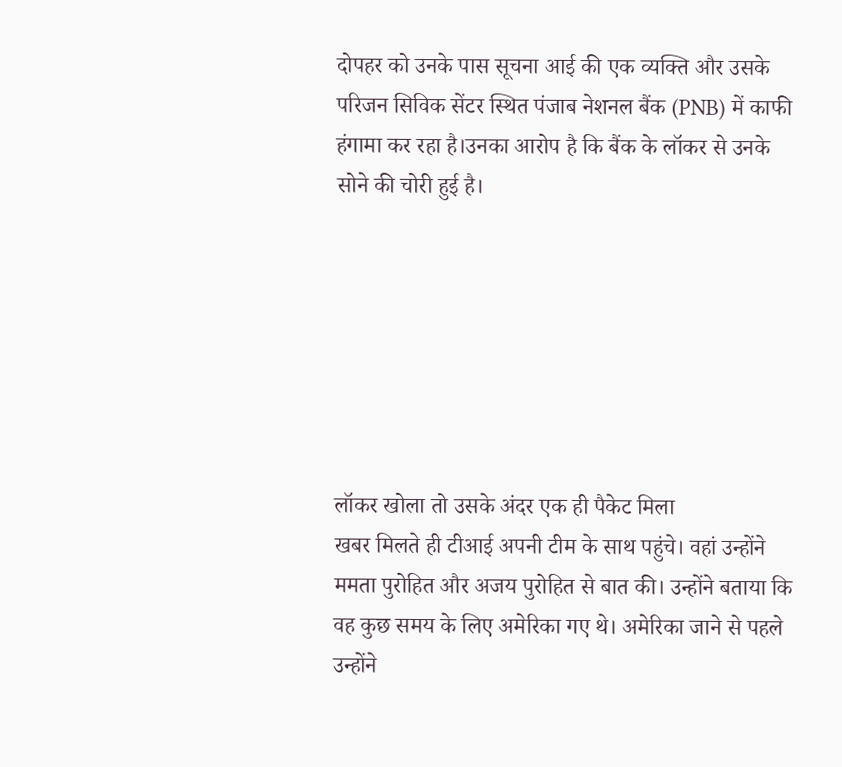दोपहर को उनके पास सूचना आई की एक व्यक्ति और उसके परिजन सिविक सेंटर स्थित पंजाब नेशनल बैंक (PNB) में काफी हंगामा कर रहा है।उनका आरोप है कि बैंक के लॉकर से उनके सोने की चोरी हुई है।







लॉकर खोला तो उसके अंदर एक ही पैकेट मिला
खबर मिलते ही टीआई अपनी टीम के साथ पहुंचे। वहां उन्होंने ममता पुरोहित और अजय पुरोहित से बात की। उन्होंने बताया कि वह कुछ समय के लिए अमेरिका गए थे। अमेरिका जाने से पहले उन्होंने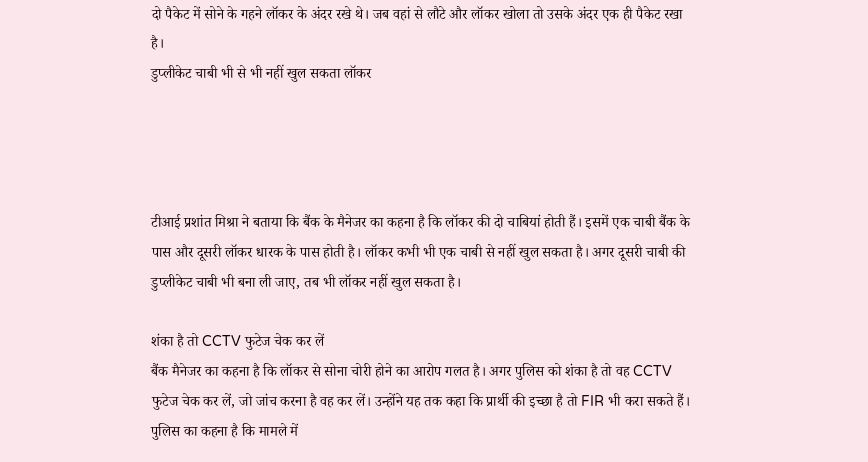दो पैकेट में सोने के गहने लॉकर के अंदर रखे थे। जब वहां से लौटे और लॉकर खोला तो उसके अंदर एक ही पैकेट रखा है।
डुप्लीकेट चाबी भी से भी नहीं खुल सकता लॉकर




टीआई प्रशांत मिश्रा ने बताया कि बैंक के मैनेजर का कहना है कि लॉकर की दो चाबियां होती हैं। इसमें एक चाबी बैंक के पास और दूसरी लॉकर धारक के पास होती है। लॉकर कभी भी एक चाबी से नहीं खुल सकता है। अगर दूसरी चाबी की डुप्लीकेट चाबी भी बना ली जाए, तब भी लॉकर नहीं खुल सकता है।

शंका है तो CCTV फुटेज चेक कर लें
बैंक मैनेजर का कहना है कि लॉकर से सोना चोरी होने का आरोप गलत है। अगर पुलिस को शंका है तो वह CCTV फुटेज चेक कर लें, जो जांच करना है वह कर लें। उन्होंने यह तक कहा कि प्रार्थी की इच्छा है तो FIR भी करा सकते हैं। पुलिस का कहना है कि मामले में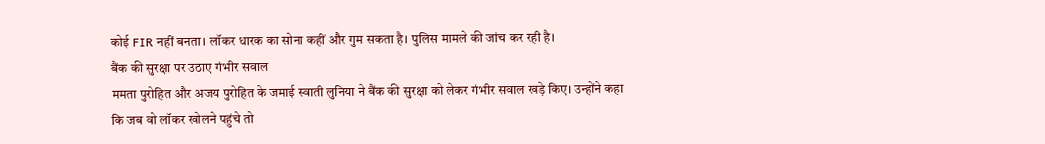कोई FIR नहीं बनता। लॉकर धारक का सोना कहीं और गुम सकता है। पुलिस मामले की जांच कर रही है।
बैंक की सुरक्षा पर उठाए गंभीर सवाल
ममता पुरोहित और अजय पुरोहित के जमाई स्वाती लुनिया ने बैंक की सुरक्षा को लेकर गंभीर सवाल खड़े किए। उन्होंने कहा कि जब वो लॉकर खोलने पहुंचे तो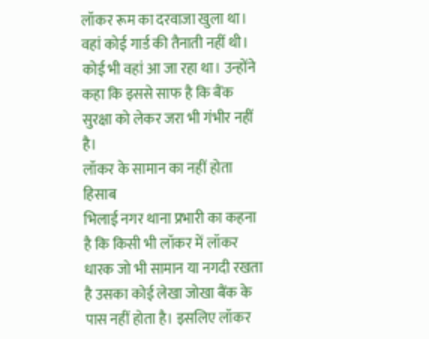लॉकर रूम का दरवाजा खुला था। वहां कोई गार्ड की तैनाती नहीं थी। कोई भी वहां आ जा रहा था। उन्होंने कहा कि इससे साफ है कि बैंक सुरक्षा को लेकर जरा भी गंभीर नहीं है।
लॉकर के सामान का नहीं होता हिसाब
भिलाई नगर थाना प्रभारी का कहना है कि किसी भी लॉकर में लॉकर धारक जो भी सामान या नगदी रखता है उसका कोई लेखा जोखा बैंक के पास नहीं होता है। इसलिए लॉकर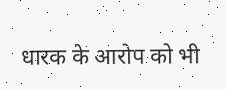धारक के आरोप को भी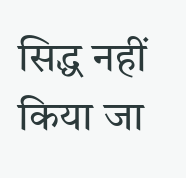सिद्ध नहीं किया जा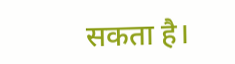सकता है।